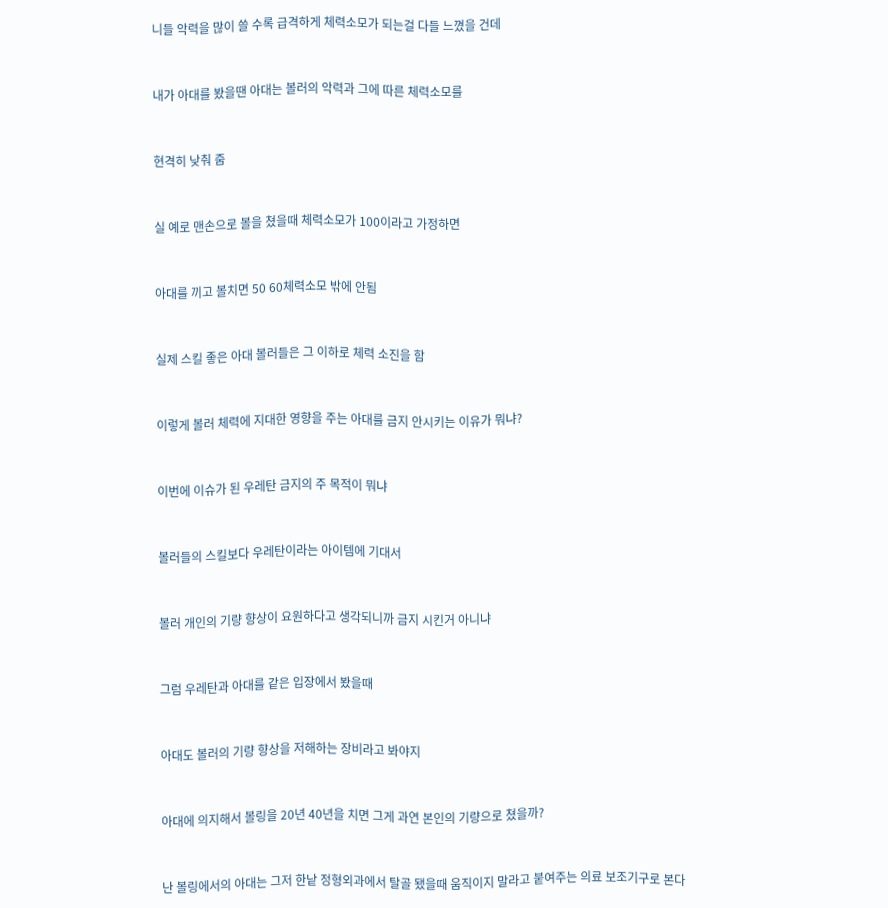니들 악력을 많이 쓸 수록 급격하게 체력소모가 되는걸 다들 느꼈을 건데


내가 아대를 봤을땐 아대는 볼러의 악력과 그에 따른 체력소모를


현격히 낮춰 줌


실 예로 맨손으로 볼을 쳤을때 체력소모가 100이라고 가정하면


아대를 끼고 볼치면 50 60체력소모 밖에 안됨


실제 스킬 좋은 아대 볼러들은 그 이하로 체력 소진을 함


이렇게 볼러 체력에 지대한 영향을 주는 아대를 금지 안시키는 이유가 뭐냐?


이번에 이슈가 된 우레탄 금지의 주 목적이 뭐냐


볼러들의 스킬보다 우레탄이라는 아이템에 기대서


볼러 개인의 기량 향상이 요원하다고 생각되니까 금지 시킨거 아니냐


그럼 우레탄과 아대를 같은 입장에서 봤을때


아대도 볼러의 기량 향상을 저해하는 장비라고 봐야지


아대에 의지해서 볼링을 20년 40년을 치면 그게 과연 본인의 기량으로 쳤을까?


난 볼링에서의 아대는 그저 한낱 정형외과에서 탈골 됐을때 움직이지 말라고 붙여주는 의료 보조기구로 본다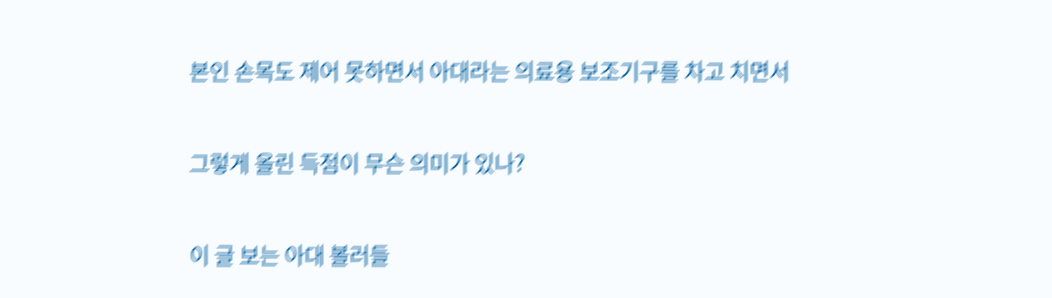본인 손목도 제어 못하면서 아대라는 의료용 보조기구를 차고 치면서


그렇게 올린 득점이 무슨 의미가 있나?


이 글 보는 아대 볼러들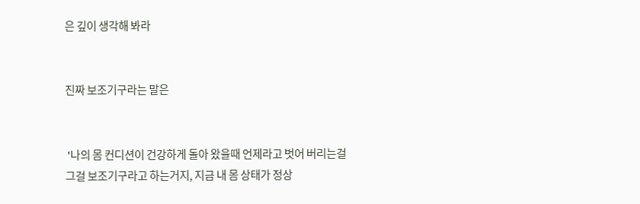은 깊이 생각해 봐라


진짜 보조기구라는 말은


 '나의 몸 컨디션이 건강하게 돌아 왔을때 언제라고 벗어 버리는걸 그걸 보조기구라고 하는거지, 지금 내 몸 상태가 정상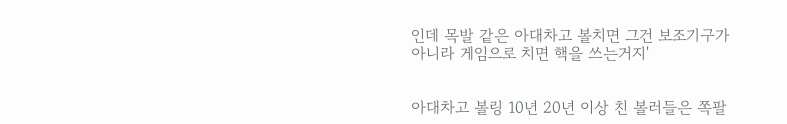인데 목발 같은 아대차고 볼치면 그건 보조기구가 아니라 게임으로 치면 핵을 쓰는거지'


아대차고 볼링 10년 20년 이상 친 볼러들은 쪽팔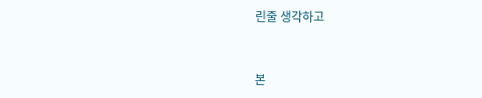린줄 생각하고


본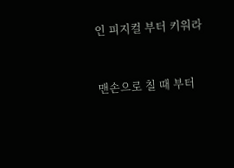인 피지컬 부터 키워라


맨손으로 칠 때 부터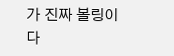가 진짜 볼링이다